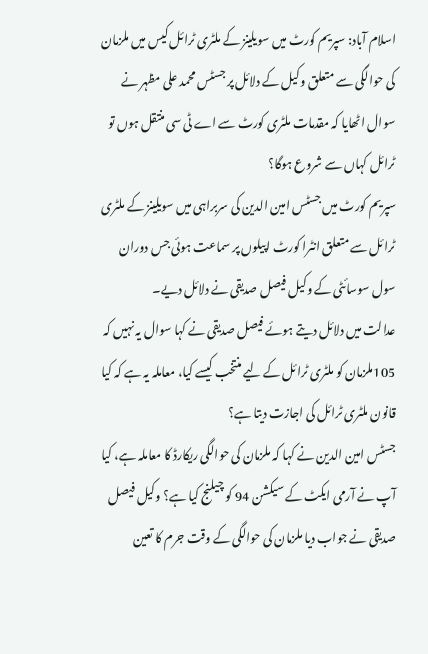اسلام آباد: سپریم کورٹ میں سویلینز کے ملٹری ٹرائل کیس میں ملزمان کی حوالگی سے متعلق وکیل کے دلائل پر جسٹس محمد علی مظہر نے سوال اٹھایا کہ مقدمات ملٹری کورٹ سے اے ٹی سی منتقل ہوں تو ٹرائل کہاں سے شروع ہوگا؟
سپریم کورٹ میں جسٹس امین الدین کی سربراہی میں سویلینز کے ملٹری ٹرائل سے متعلق انٹرا کورٹ اپیلوں پر سماعت ہوئی جس دوران سول سوسائٹی کے وکیل فیصل صدیقی نے دلائل دیے۔
عدالت میں دلائل دیتے ہوئے فیصل صدیقی نے کہا سوال یہ نہیں کہ 105ملزمان کو ملٹری ٹرائل کے لیے منتخب کیسے کیا، معاملہ یہ ہے کہ کیا قانون ملٹری ٹرائل کی اجازت دیتا ہے؟
جسٹس امین الدین نے کہا کہ ملزمان کی حوالگی ریکارڈ کا معاملہ ہے، کیا آپ نے آرمی ایکٹ کے سیکشن 94 کو چیلنج کیا ہے؟ وکیل فیصل صدیقی نے جواب دیا ملزمان کی حوالگی کے وقت جرم کا تعین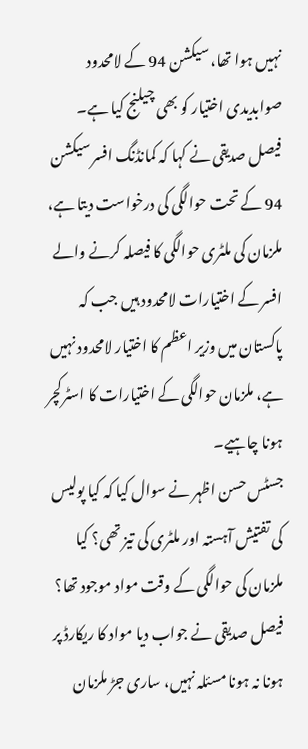نہیں ہوا تھا، سیکشن 94 کے لامحدود صوابدیدی اختیار کو بھی چیلنج کیا ہے۔
فیصل صدیقی نے کہا کہ کمانڈنگ افسر سیکشن 94 کے تحت حوالگی کی درخواست دیتا ہے، ملزمان کی ملٹری حوالگی کا فیصلہ کرنے والے افسر کے اختیارات لامحدود ہیں جب کہ پاکستان میں وزیر اعظم کا اختیار لامحدود نہیں ہے، ملزمان حوالگی کے اختیارات کا اسٹرکچر ہونا چاہیے۔
جسٹس حسن اظہر نے سوال کیا کہ کیا پولیس کی تفتیش آہستہ اور ملٹری کی تیز تھی؟ کیا ملزمان کی حوالگی کے وقت مواد موجود تھا؟ فیصل صدیقی نے جواب دیا مواد کا ریکارڈ پر ہونا نہ ہونا مسئلہ نہیں، ساری جڑ ملزمان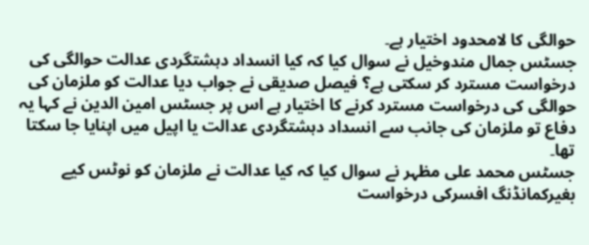حوالگی کا لامحدود اختیار ہے۔
جسٹس جمال مندوخیل نے سوال کیا کہ کیا انسداد دہشتگردی عدالت حوالگی کی درخواست مسترد کر سکتی ہے؟ فیصل صدیقی نے جواب دیا عدالت کو ملزمان کی حوالگی کی درخواست مسترد کرنے کا اختیار ہے اس پر جسٹس امین الدین نے کہا یہ دفاع تو ملزمان کی جانب سے انسداد دہشتگردی عدالت یا اپیل میں اپنایا جا سکتا تھا۔
جسٹس محمد علی مظہر نے سوال کیا کہ کیا عدالت نے ملزمان کو نوٹس کیے بغیرکمانڈنگ افسرکی درخواست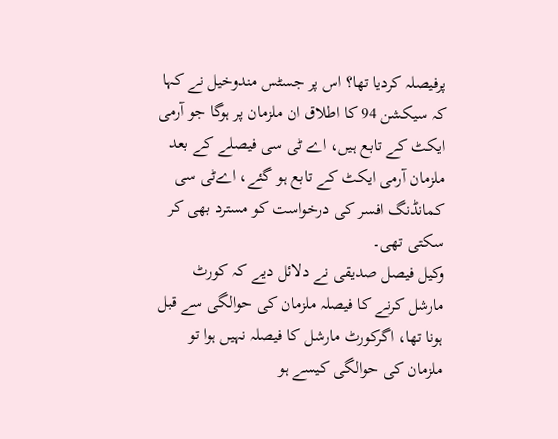پرفیصلہ کردیا تھا؟ اس پر جسٹس مندوخیل نے کہا کہ سیکشن 94 کا اطلاق ان ملزمان پر ہوگا جو آرمی ایکٹ کے تابع ہیں، اے ٹی سی فیصلے کے بعد ملزمان آرمی ایکٹ کے تابع ہو گئے، اےٹی سی کمانڈنگ افسر کی درخواست کو مسترد بھی کر سکتی تھی۔
وکیل فیصل صدیقی نے دلائل دیے کہ کورٹ مارشل کرنے کا فیصلہ ملزمان کی حوالگی سے قبل ہونا تھا، اگرکورٹ مارشل کا فیصلہ نہیں ہوا تو ملزمان کی حوالگی کیسے ہو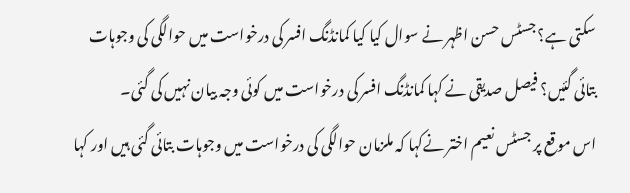سکتی ہے؟ جسٹس حسن اظہر نے سوال کیا کیا کمانڈنگ افسر کی درخواست میں حوالگی کی وجوہات بتائی گئیں؟ فیصل صدیقی نے کہا کمانڈنگ افسر کی درخواست میں کوئی وجہ بیان نہیں کی گئی۔
اس موقع پر جسٹس نعیم اختر نےکہا کہ ملزمان حوالگی کی درخواست میں وجوہات بتائی گئی ہیں اور کہا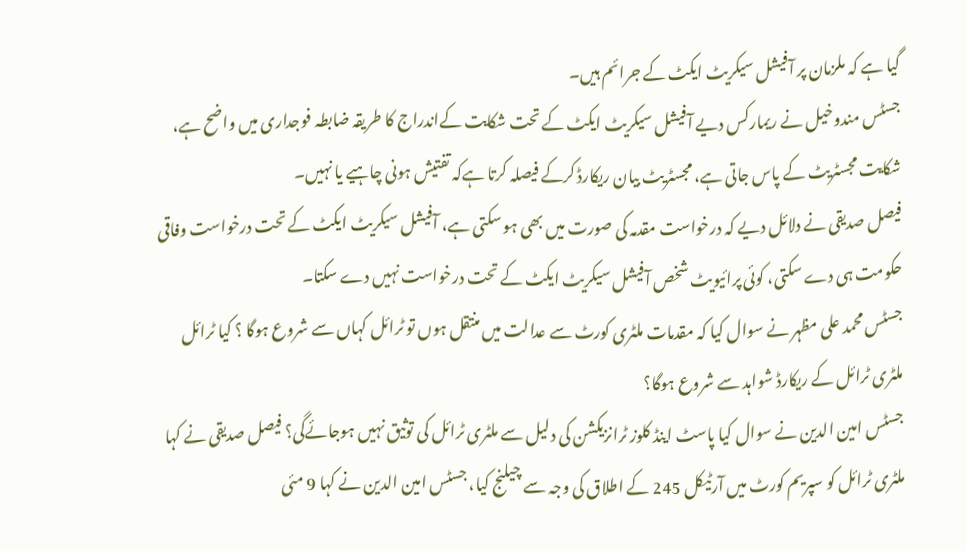گیا ہے کہ ملزمان پر آفیشل سیکریٹ ایکٹ کے جرائم ہیں۔
جسٹس مندوخیل نے ریمارکس دیے آفیشل سیکریٹ ایکٹ کے تحت شکایت کےاندراج کا طریقہ ضابطہ فوجداری میں واضح ہے، شکایت مجسٹریٹ کے پاس جاتی ہے، مجسٹریٹ بیان ریکارڈ کرکے فیصلہ کرتا ہےکہ تفتیش ہونی چاہیے یا نہیں۔
فیصل صدیقی نے دلائل دیے کہ درخواست مقدمہ کی صورت میں بھی ہو سکتی ہے، آفیشل سیکریٹ ایکٹ کے تحت درخواست وفاقی حکومت ہی دے سکتی، کوئی پرائیویٹ شخص آفیشل سیکریٹ ایکٹ کے تحت درخواست نہیں دے سکتا۔
جسٹس محمد علی مظہر نے سوال کیا کہ مقدمات ملٹری کورٹ سے عدالت میں منتقل ہوں تو ٹرائل کہاں سے شروع ہوگا ؟ کیا ٹرائل ملٹری ٹرائل کے ریکارڈ شواہد سے شروع ہوگا؟
جسٹس امین الدین نے سوال کیا پاسٹ اینڈ کلوز ٹرانزیکشن کی دلیل سے ملٹری ٹرائل کی توثیق نہیں ہوجائےگی؟ فیصل صدیقی نے کہا ملٹری ٹرائل کو سپریم کورٹ میں آرٹیکل 245 کے اطلاق کی وجہ سے چیلنج کیا، جسٹس امین الدین نے کہا 9 مئی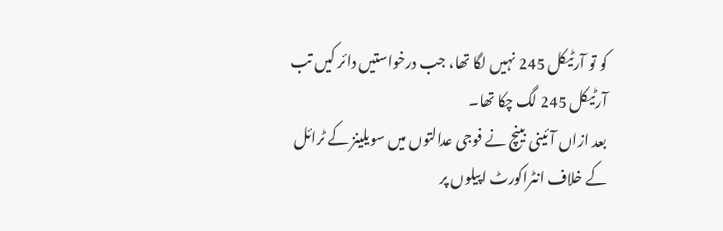کو تو آرٹیکل 245 نہیں لگا تھا، جب درخواستیں دائر کیں تب آرٹیکل 245 لگ چکا تھا۔
بعد ازاں آئینی بینچ نے فوجی عدالتوں میں سویلینز کے ٹرائل کے خلاف انٹراکورٹ اپیلوں پر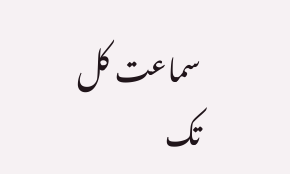سماعت کل تک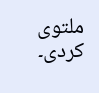ملتوی کردی۔